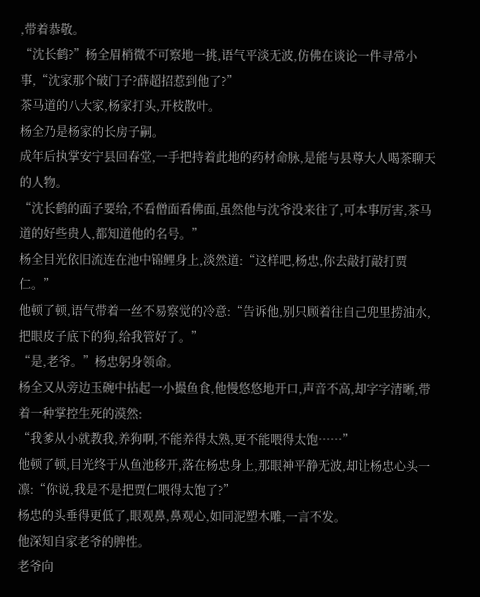,带着恭敬。
“沈长鹤?”杨全眉梢微不可察地一挑,语气平淡无波,仿佛在谈论一件寻常小事,“沈家那个破门子?薛超招惹到他了?”
茶马道的八大家,杨家打头,开枝散叶。
杨全乃是杨家的长房子嗣。
成年后执掌安宁县回春堂,一手把持着此地的药材命脉,是能与县尊大人喝茶聊天的人物。
“沈长鹤的面子要给,不看僧面看佛面,虽然他与沈爷没来往了,可本事厉害,茶马道的好些贵人,都知道他的名号。”
杨全目光依旧流连在池中锦鲤身上,淡然道:“这样吧,杨忠,你去敲打敲打贾仁。”
他顿了顿,语气带着一丝不易察觉的冷意:“告诉他,别只顾着往自己兜里捞油水,把眼皮子底下的狗,给我管好了。”
“是,老爷。”杨忠躬身领命。
杨全又从旁边玉碗中拈起一小撮鱼食,他慢悠悠地开口,声音不高,却字字清晰,带着一种掌控生死的漠然:
“我爹从小就教我,养狗啊,不能养得太熟,更不能喂得太饱……”
他顿了顿,目光终于从鱼池移开,落在杨忠身上,那眼神平静无波,却让杨忠心头一凛:“你说,我是不是把贾仁喂得太饱了?”
杨忠的头垂得更低了,眼观鼻,鼻观心,如同泥塑木雕,一言不发。
他深知自家老爷的脾性。
老爷向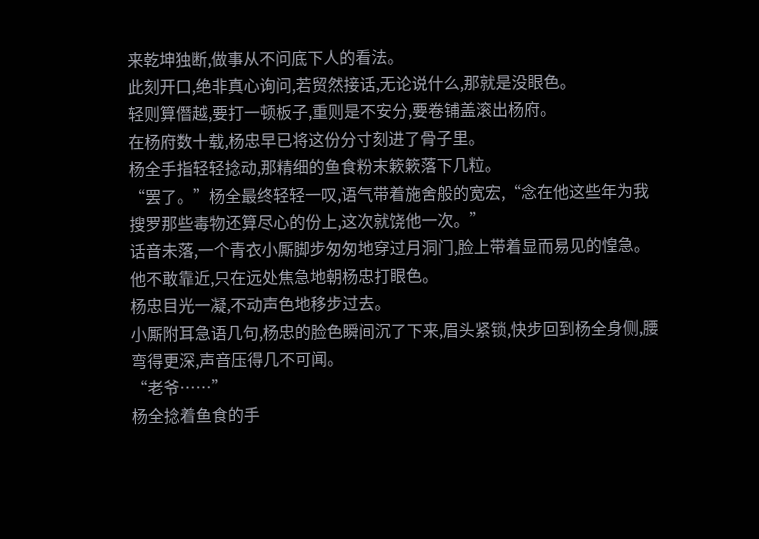来乾坤独断,做事从不问底下人的看法。
此刻开口,绝非真心询问,若贸然接话,无论说什么,那就是没眼色。
轻则算僭越,要打一顿板子,重则是不安分,要卷铺盖滚出杨府。
在杨府数十载,杨忠早已将这份分寸刻进了骨子里。
杨全手指轻轻捻动,那精细的鱼食粉末簌簌落下几粒。
“罢了。”杨全最终轻轻一叹,语气带着施舍般的宽宏,“念在他这些年为我搜罗那些毒物还算尽心的份上,这次就饶他一次。”
话音未落,一个青衣小厮脚步匆匆地穿过月洞门,脸上带着显而易见的惶急。
他不敢靠近,只在远处焦急地朝杨忠打眼色。
杨忠目光一凝,不动声色地移步过去。
小厮附耳急语几句,杨忠的脸色瞬间沉了下来,眉头紧锁,快步回到杨全身侧,腰弯得更深,声音压得几不可闻。
“老爷……”
杨全捻着鱼食的手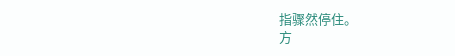指骤然停住。
方